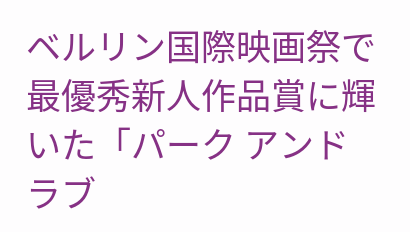ベルリン国際映画祭で最優秀新人作品賞に輝いた「パーク アンド ラブ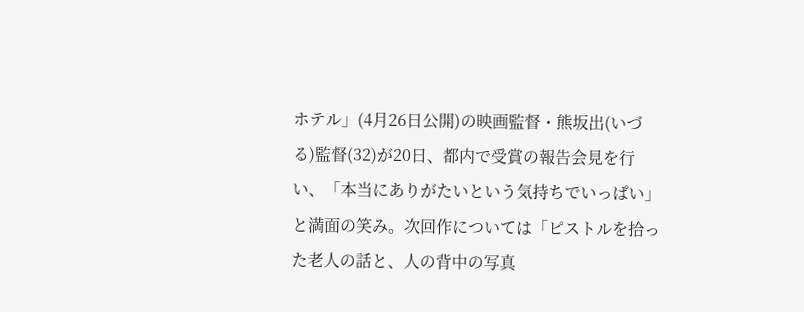ホテル」(4月26日公開)の映画監督・熊坂出(いづる)監督(32)が20日、都内で受賞の報告会見を行い、「本当にありがたいという気持ちでいっぱい」と満面の笑み。次回作については「ピストルを拾った老人の話と、人の背中の写真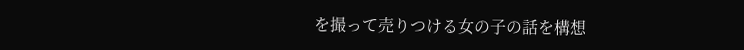を撮って売りつける女の子の話を構想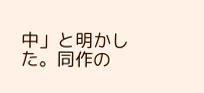中」と明かした。同作の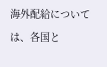海外配給については、各国と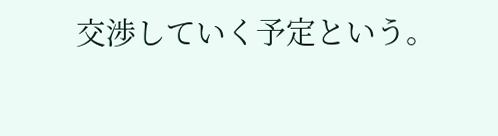交渉していく予定という。